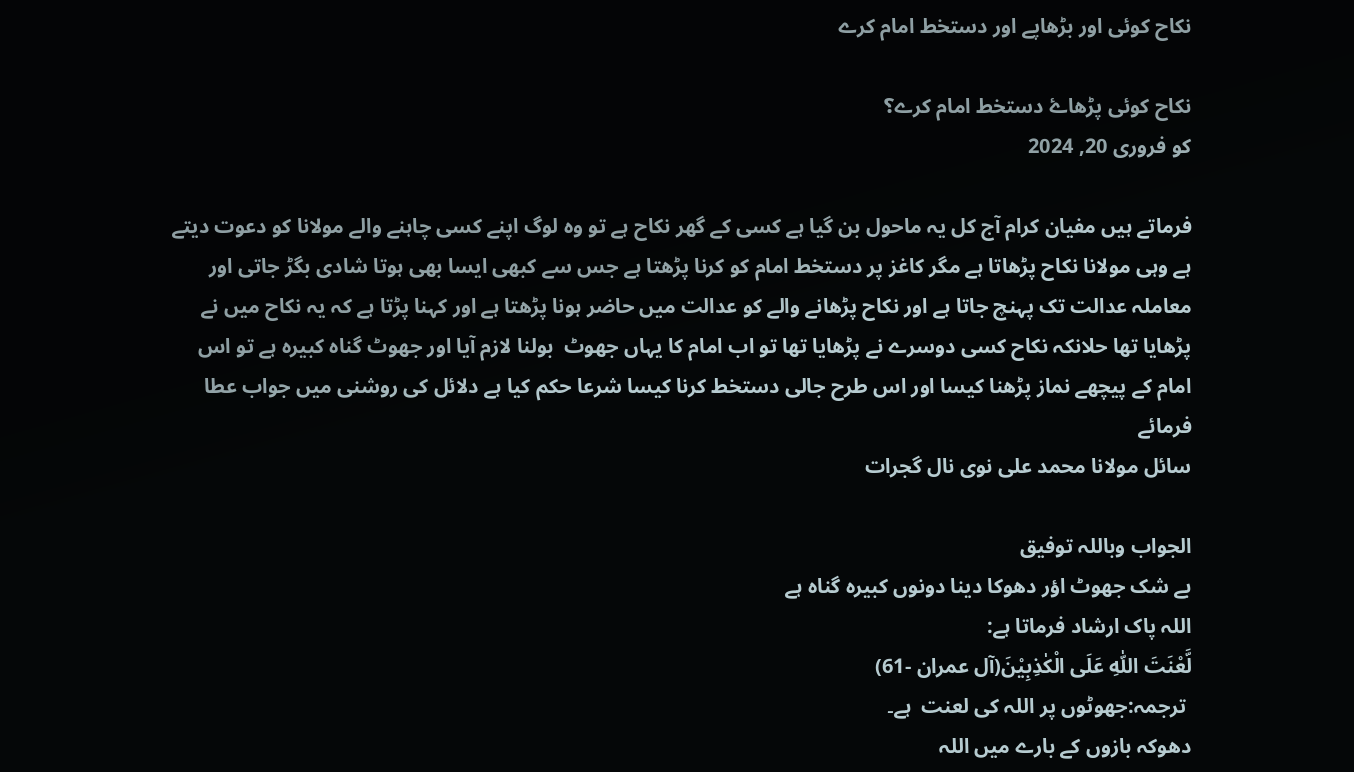نکاح کوئی اور بڑھاپے اور دستخط امام کرے

نکاح کوئی پڑھاۓ دستخط امام کرے؟
کو فروری 20, 2024

فرماتے ہیں مفیان کرام آج کل یہ ماحول بن گیا ہے کسی کے گھر نکاح ہے تو وہ لوگ اپنے کسی چاہنے والے مولانا کو دعوت دیتے ہے وہی مولانا نکاح پڑھاتا ہے مگر کاغز پر دستخط امام کو کرنا پڑھتا ہے جس سے کبھی ایسا بھی ہوتا شادی بگڑ جاتی اور معاملہ عدالت تک پہنچ جاتا ہے اور نکاح پڑھانے والے کو عدالت میں حاضر ہونا پڑھتا ہے اور کہنا پڑتا ہے کہ یہ نکاح میں نے پڑھایا تھا حلانکہ نکاح کسی دوسرے نے پڑھایا تھا تو اب امام کا یہاں جھوٹ  بولنا لازم آیا اور جھوٹ گناہ کبیرہ ہے تو اس امام کے پیچھے نماز پڑھنا کیسا اور اس طرح جالی دستخط کرنا کیسا شرعا حکم کیا ہے دلائل کی روشنی میں جواب عطا فرمائے
سائل مولانا محمد علی نوی نال گجرات

الجواب وباللہ توفیق
بے شک جھوٹ اؤر دھوکا دینا دونوں کبیرہ گناہ ہے
اللہ پاک ارشاد فرماتا ہے:
لَّعْنَتَ اللّٰهِ عَلَى الْكٰذِبِیْنَ(آل عمران -61)
 ترجمہ:جھوٹوں پر اللہ کی لعنت  ہے۔
دھوکہ بازوں کے بارے میں اللہ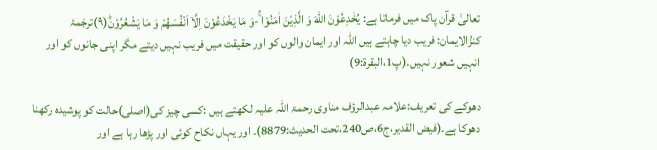تعالیٰ قرآن پاک میں فرماتا ہے: یُخٰدِعُوْنَ اللّٰهَ وَ الَّذِیْنَ اٰمَنُوْا ۚ-وَ مَا یَخْدَعُوْنَ اِلَّاۤ اَنْفُسَهُمْ وَ مَا یَشْعُرُوْنَؕ(۹)ترجَمۂ کنزُالایمان: فریب دیا چاہتے ہیں اللہ اور ایمان والوں کو اور حقیقت میں فریب نہیں دیتے مگر اپنی جانوں کو اور انہیں شعور نہیں۔(پ1،البقرۃ:9)

دھوکے کی تعریف:علامہ عبدالرؤف مناوی رحمۃ اللہ علیہ لکھتے ہیں :کسی چیز کی(اصلی)حالت کو پوشیدہ رکھنا دھوکا ہے۔(فیض القدیر،ج6،ص240،تحت الحدیث:8879)۔ اور یہاں نکاح کوئی اور پڑھا رہا ہے اور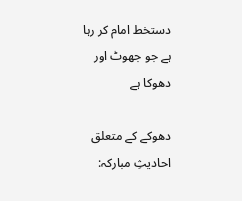دستخط امام کر رہا ہے جو جھوٹ اور دھوکا ہے

دھوکے کے متعلق احادیثِ مبارکہ: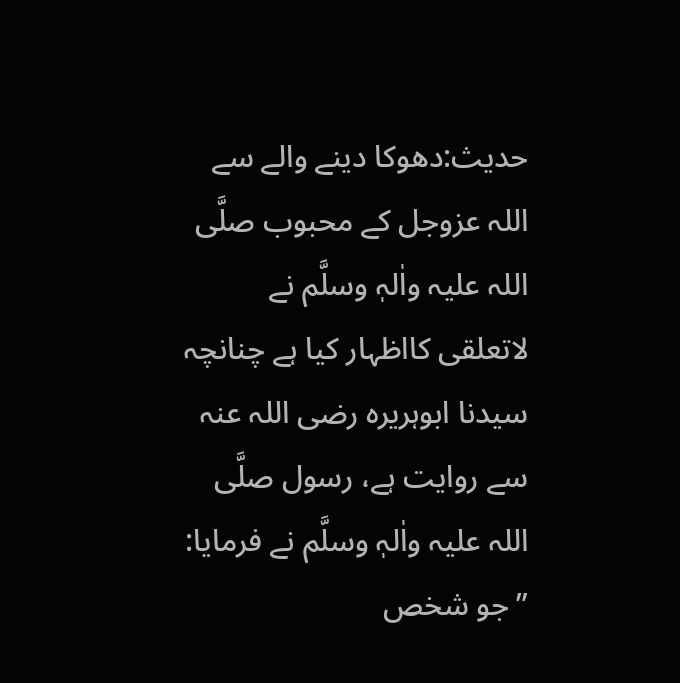حدیث:دھوکا دینے والے سے اللہ عزوجل کے محبوب صلَّی اللہ علیہ واٰلہٖ وسلَّم نے لاتعلقی کااظہار کیا ہے چنانچہ سیدنا ابوہریرہ رضی اللہ عنہ سے روایت ہے، رسول صلَّی اللہ علیہ واٰلہٖ وسلَّم نے فرمایا: ”جو شخص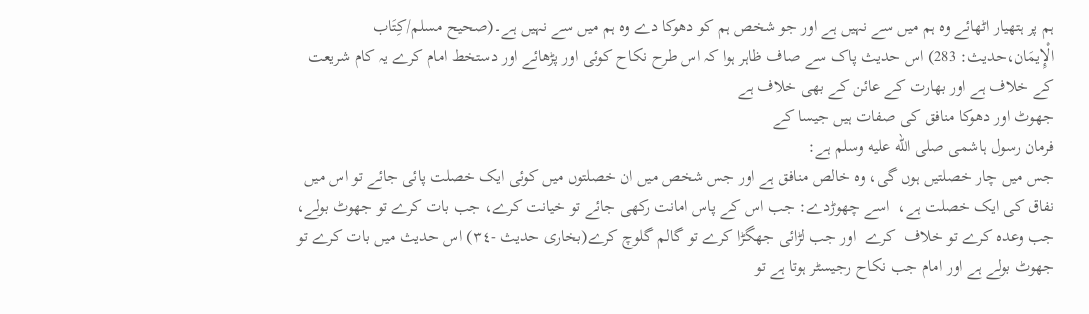ہم پر ہتھیار اٹھائے وہ ہم میں سے نہیں ہے اور جو شخص ہم کو دھوکا دے وہ ہم میں سے نہیں ہے۔(صحيح مسلم/كِتَاب الْإِيمَان،حدیث: 283) اس حدیث پاک سے صاف ظاہر ہوا کہ اس طرح نکاح کوئی اور پڑھائے اور دستخط امام کرے یہ کام شریعت کے خلاف ہے اور بھارت کے عائن کے بھی خلاف ہے
جھوٹ اور دھوکا منافق کی صفات ہیں جیسا کے
فرمان رسول ہاشمی صلى الله عليه وسلم ہے:
جس میں چار خصلتیں ہوں گی، وہ خالص منافق ہے اور جس شخص میں ان خصلتوں میں کوئی ایک خصلت پائی جائے تو اس میں نفاق کی ایک خصلت ہے،  اسے چھوڑدے: جب اس کے پاس امانت رکھی جائے تو خیانت کرے، جب بات کرے تو جھوٹ بولے، جب وعدہ کرے تو خلاف  کرے  اور جب لڑائی جھگڑا کرے تو گالم گلوچ کرے(بخاری حدیث -٣٤) اس حدیث میں بات کرے تو جھوٹ بولے ہے اور امام جب نکاح رجیسٹر ہوتا ہے تو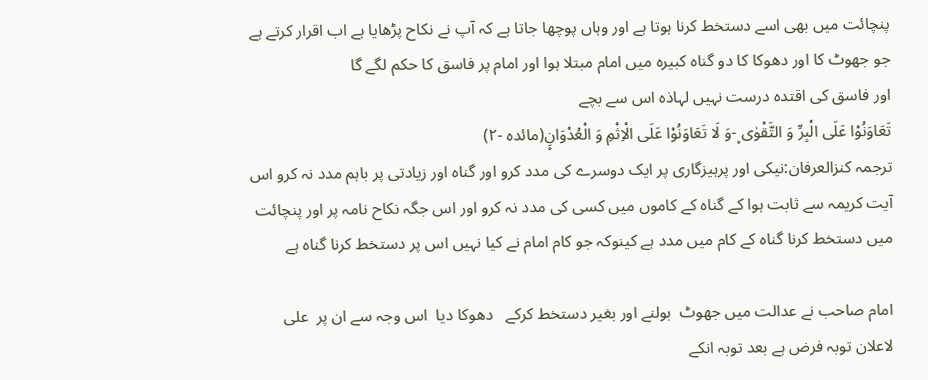پنچائت میں بھی اسے دستخط کرنا ہوتا ہے اور وہاں پوچھا جاتا ہے کہ آپ نے نکاح پڑھایا ہے اب اقرار کرتے ہے جو جھوٹ کا اور دھوکا کا دو گناہ کبیرہ میں امام مبتلا ہوا اور امام پر فاسق کا حکم لگے گا
اور فاسق کی اقتدہ درست نہیں لہاذہ اس سے بچے
تَعَاوَنُوْا عَلَى الْبِرِّ وَ التَّقْوٰى ۪-وَ لَا تَعَاوَنُوْا عَلَى الْاِثْمِ وَ الْعُدْوَانِ۪(مائدہ -٢)
ترجمہ کنزالعرفان:نیکی اور پرہیزگاری پر ایک دوسرے کی مدد کرو اور گناہ اور زیادتی پر باہم مدد نہ کرو اس آیت کریمہ سے ثابت ہوا کے گناہ کے کاموں میں کسی کی مدد نہ کرو اور اس جگہ نکاح نامہ پر اور پنچائت میں دستخط کرنا گناہ کے کام میں مدد ہے کینوکہ جو کام امام نے کیا نہیں اس پر دستخط کرنا گناہ ہے

امام صاحب نے عدالت میں جھوٹ  بولنے اور بغیر دستخط کرکے   دھوکا دیا  اس وجہ سے ان پر  علی لاعلان توبہ فرض ہے بعد توبہ انکے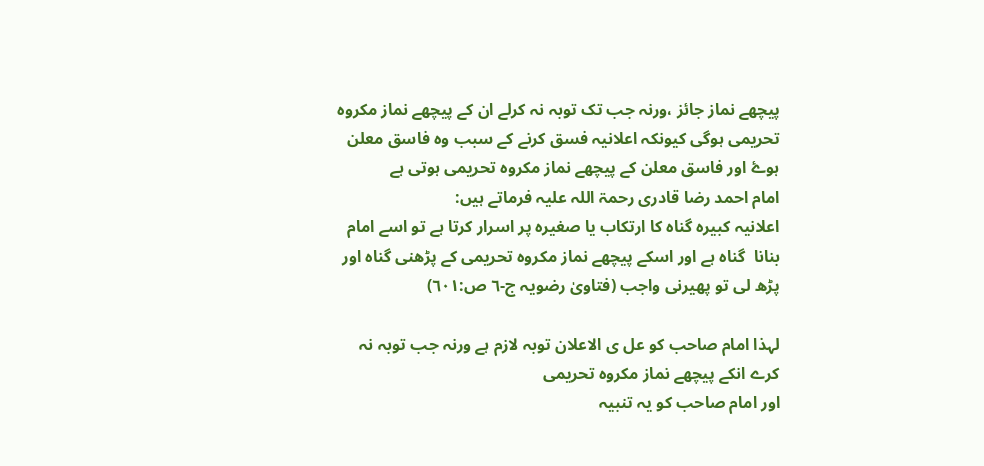پیچھے نماز جائز ،ورنہ جب تک توبہ نہ کرلے ان کے پیچھے نماز مکروہ تحریمی ہوگی کیونکہ اعلانیہ فسق کرنے کے سبب وہ فاسق معلن ہوۓ اور فاسق معلن کے پیچھے نماز مکروہ تحریمی ہوتی ہے
امام احمد رضا قادری رحمۃ اللہ علیہ فرماتے ہیں:
اعلانیہ کبیرہ گناہ کا ارتکاب یا صغیرہ پر اسرار کرتا ہے تو اسے امام بنانا  گناہ ہے اور اسکے پیچھے نماز مکروہ تحریمی کے پڑھنی گناہ اور پڑھ لی تو پھیرنی واجب (فتاویٰ رضویہ ج-٦ ص:٦٠١)

لہذا امام صاحب کو عل ی الاعلان توبہ لازم ہے ورنہ جب توبہ نہ کرے انکے پیچھے نماز مکروہ تحریمی
اور امام صاحب کو یہ تنبیہ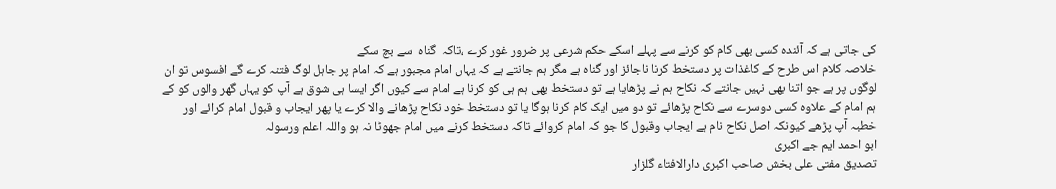کی جاتی ہے کہ آئندہ کسی بھی کام کو کرنے سے پہلے اسکے حکم شرعی پر ضرور غور کرے ،تاکہ  گناہ  سے بچ سکے
خلاصہ کلام اس طرح کے کاغذات پر دستخط کرنا ناجائز اور گناہ ہے مگر ہم جانتے ہے کہ یہاں امام مجبور ہے کہ امام پر جاہل لوگ فتنہ کرے گے افسوس تو ان لوگوں پر ہے جو اتنا بھی نہیں جانتے کہ نکاح ہم نے پڑھایا ہے تو دستخط بھی ہم ہی کو کرنا ہے امام سے کیوں اگر ایسا ہی شوق ہے آپ کو یہاں گھر والوں کو کے ہم امام کے علاوہ کسی دوسرے سے نکاح پڑھائے تو دو میں ایک کام کرنا ہوگا یا تو دستخط خود نکاح پڑھانے والا کرے یا پھر ایجاب و قبول امام کرائے اور خطبہ آپ پڑھے کیونکہ اصل نکاح نام ہے ایجاب وقبول کا جو کہ امام کروائے تاکہ دستخط کرنے میں امام جھوٹا نہ ہو واللہ اعلم ورسولہ
ابو احمد ایم جے اکبری
تصدیق مفتی علی بخش صاحب اکبری دارالافتاء گلزار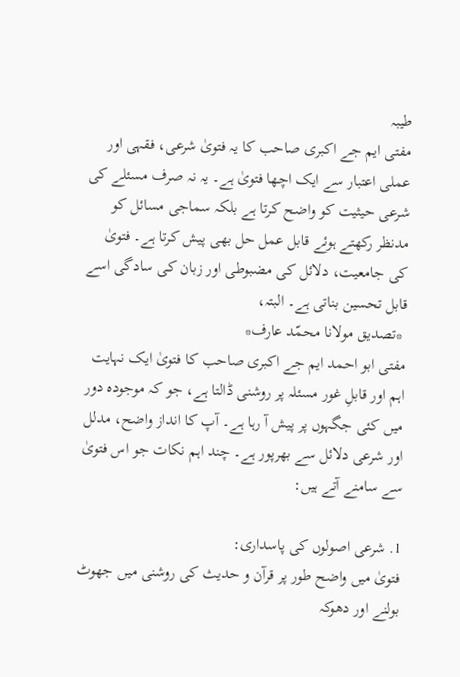طیبہ
مفتی ایم جے اکبری صاحب کا یہ فتویٰ شرعی، فقہی اور عملی اعتبار سے ایک اچھا فتویٰ ہے۔ یہ نہ صرف مسئلے کی شرعی حیثیت کو واضح کرتا ہے بلکہ سماجی مسائل کو مدنظر رکھتے ہوئے قابل عمل حل بھی پیش کرتا ہے۔ فتویٰ کی جامعیت، دلائل کی مضبوطی اور زبان کی سادگی اسے قابل تحسین بناتی ہے۔ البتہ،
 *تصدیق مولانا محمّد عارف*
مفتی ابو احمد ایم جے اکبری صاحب کا فتویٰ ایک نہایت اہم اور قابلِ غور مسئلہ پر روشنی ڈالتا ہے، جو کہ موجودہ دور میں کئی جگہوں پر پیش آ رہا ہے۔ آپ کا انداز واضح، مدلل اور شرعی دلائل سے بھرپور ہے۔ چند اہم نکات جو اس فتویٰ سے سامنے آتے ہیں:

1. شرعی اصولوں کی پاسداری:
فتویٰ میں واضح طور پر قرآن و حدیث کی روشنی میں جھوٹ بولنے اور دھوکہ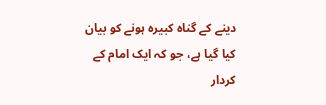دینے کے گناہ کبیرہ ہونے کو بیان کیا گیا ہے، جو کہ ایک امام کے کردار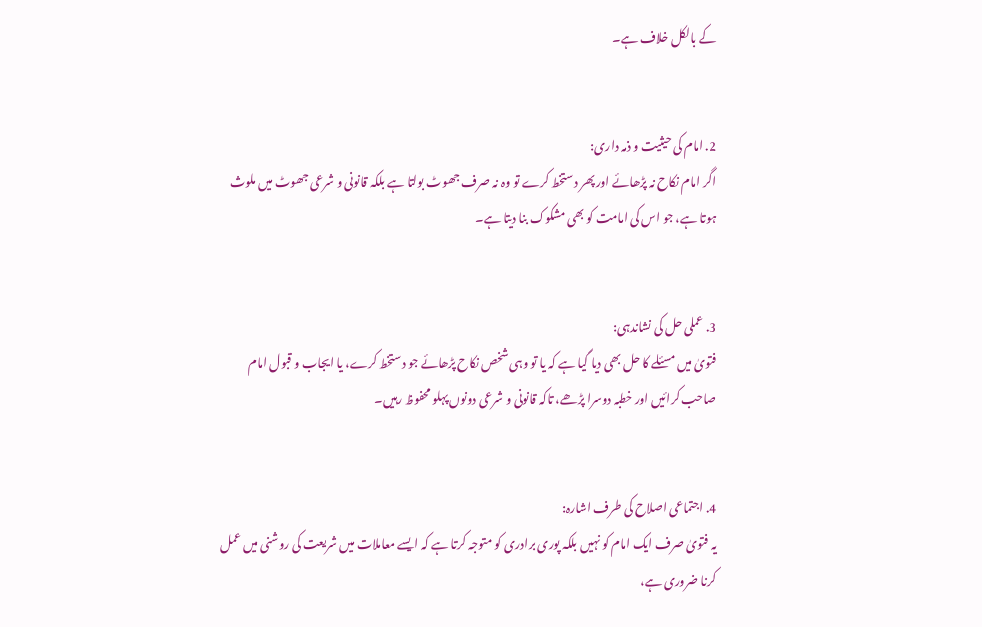کے بالکل خلاف ہے۔


2. امام کی حیثیت و ذمہ داری:
اگر امام نکاح نہ پڑھائے اور پھر دستخط کرے تو وہ نہ صرف جھوٹ بولتا ہے بلکہ قانونی و شرعی جھوٹ میں ملوث ہوتا ہے، جو اس کی امامت کو بھی مشکوک بنا دیتا ہے۔


3. عملی حل کی نشاندہی:
فتویٰ میں مسئلے کا حل بھی دیا گیا ہے کہ یا تو وہی شخص نکاح پڑھائے جو دستخط کرے، یا ایجاب و قبول امام صاحب کرائیں اور خطبہ دوسرا پڑھے، تاکہ قانونی و شرعی دونوں پہلو محفوظ رہیں۔


4. اجتماعی اصلاح کی طرف اشارہ:
یہ فتویٰ صرف ایک امام کو نہیں بلکہ پوری برادری کو متوجہ کرتا ہے کہ ایسے معاملات میں شریعت کی روشنی میں عمل کرنا ضروری ہے،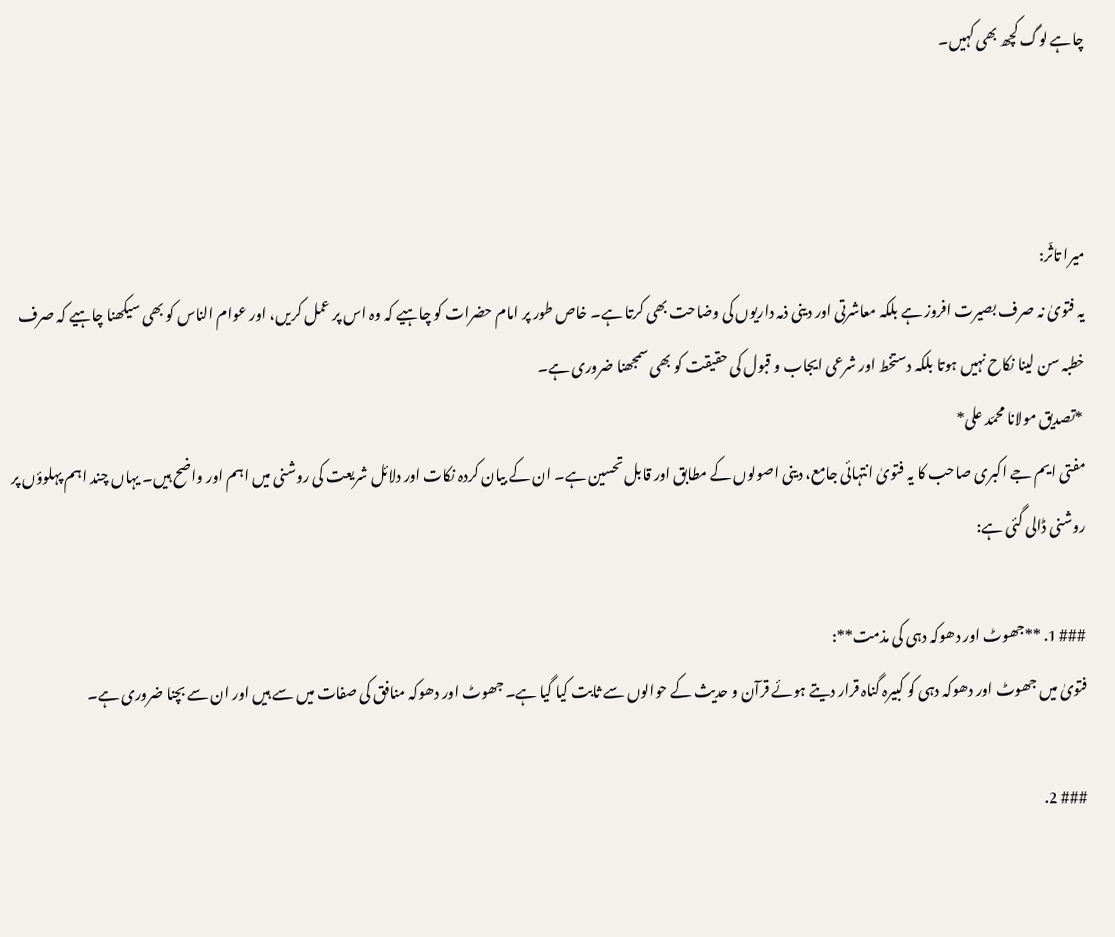چاہے لوگ کچھ بھی کہیں۔



میرا تاثّر:
یہ فتویٰ نہ صرف بصیرت افروز ہے بلکہ معاشرتی اور دینی ذمہ داریوں کی وضاحت بھی کرتا ہے۔ خاص طور پر امام حضرات کو چاہیے کہ وہ اس پر عمل کریں، اور عوام الناس کو بھی سیکھنا چاہیے کہ صرف خطبہ سن لینا نکاح نہیں ہوتا بلکہ دستخط اور شرعی ایجاب و قبول کی حقیقت کو بھی سمجھنا ضروری ہے۔
 *تصدیق مولانا محمّد علی*
مفتی ایم جے اکبری صاحب کا یہ فتویٰ انتہائی جامع، دینی اصولوں کے مطابق اور قابل تحسین ہے۔ ان کے بیان کردہ نکات اور دلائل شریعت کی روشنی میں اہم اور واضح ہیں۔ یہاں چند اہم پہلوؤں پر روشنی ڈالی گئی ہے:

### 1. **جھوٹ اور دھوکہ دہی کی مذمت**:
فتویٰ میں جھوٹ اور دھوکہ دہی کو کبیرہ گناہ قرار دیتے ہوئے قرآن و حدیث کے حوالوں سے ثابت کیا گیا ہے۔ جھوٹ اور دھوکہ منافق کی صفات میں سے ہیں اور ان سے بچنا ضروری ہے۔

### 2.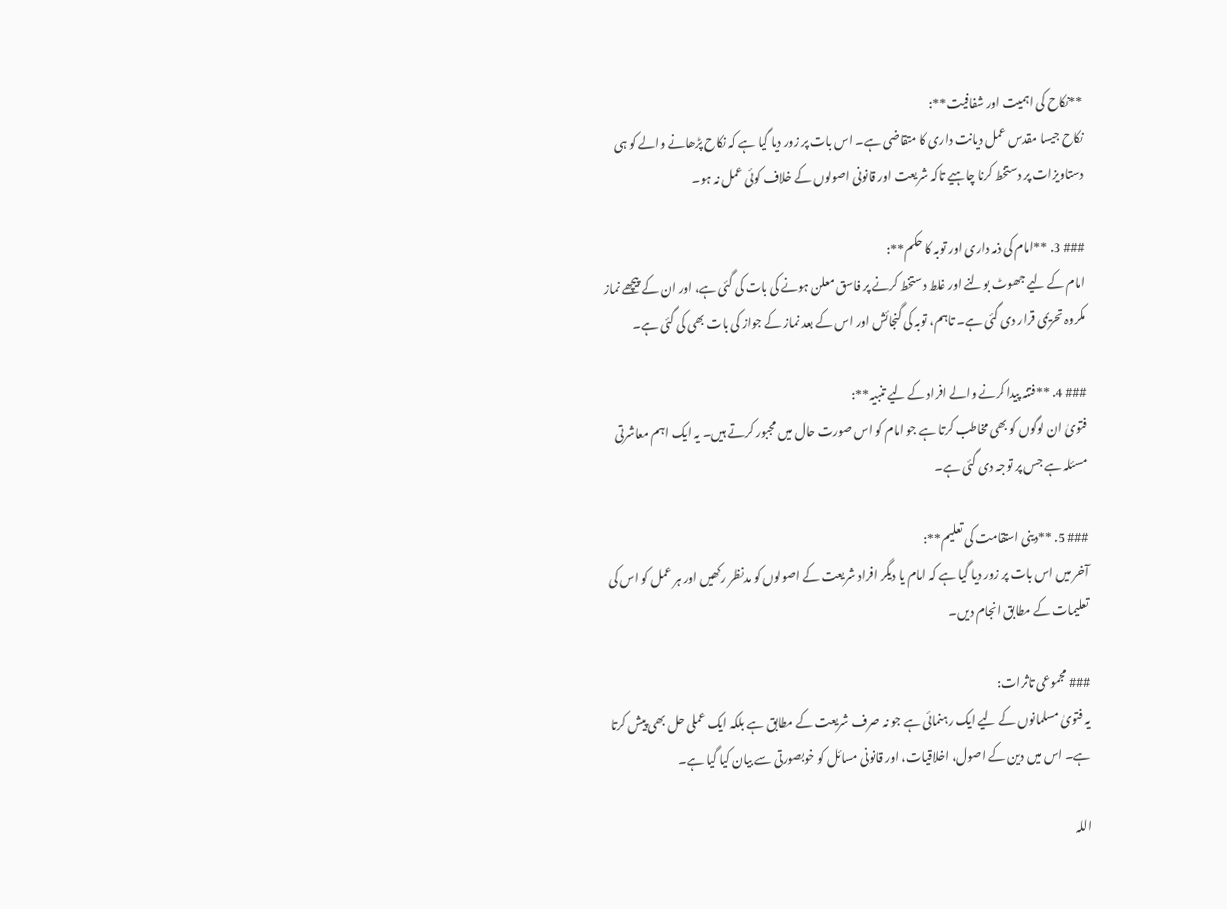**نکاح کی اہمیت اور شفافیت**:
نکاح جیسا مقدس عمل دیانت داری کا متقاضی ہے۔ اس بات پر زور دیا گیا ہے کہ نکاح پڑھانے والے کو ہی دستاویزات پر دستخط کرنا چاہیے تاکہ شریعت اور قانونی اصولوں کے خلاف کوئی عمل نہ ہو۔

### 3. **امام کی ذمہ داری اور توبہ کا حکم**:
امام کے لیے جھوٹ بولنے اور غلط دستخط کرنے پر فاسق معلن ہونے کی بات کی گئی ہے، اور ان کے پیچھے نماز مکروہ تحریمی قرار دی گئی ہے۔ تاہم، توبہ کی گنجائش اور اس کے بعد نماز کے جواز کی بات بھی کی گئی ہے۔

### 4. **فتنہ پیدا کرنے والے افراد کے لیے تنبیہ**:
فتویٰ ان لوگوں کو بھی مخاطب کرتا ہے جو امام کو اس صورت حال میں مجبور کرتے ہیں۔ یہ ایک اہم معاشرتی مسئلہ ہے جس پر توجہ دی گئی ہے۔

### 5. **دینی استقامت کی تعلیم**:
آخر میں اس بات پر زور دیا گیا ہے کہ امام یا دیگر افراد شریعت کے اصولوں کو مدنظر رکھیں اور ہر عمل کو اس کی تعلیمات کے مطابق انجام دیں۔

### مجموعی تاثرات:
یہ فتویٰ مسلمانوں کے لیے ایک رہنمائی ہے جو نہ صرف شریعت کے مطابق ہے بلکہ ایک عملی حل بھی پیش کرتا ہے۔ اس میں دین کے اصول، اخلاقیات، اور قانونی مسائل کو خوبصورتی سے بیان کیا گیا ہے۔

اللہ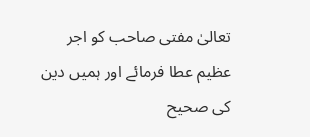تعالیٰ مفتی صاحب کو اجر عظیم عطا فرمائے اور ہمیں دین کی صحیح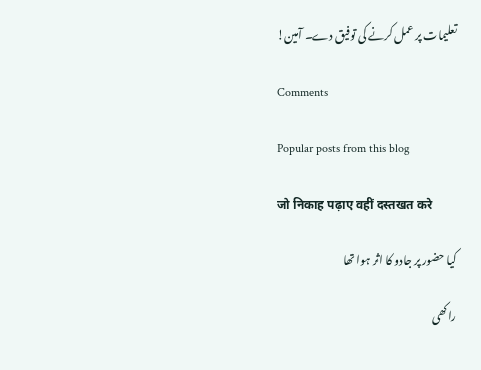تعلیمات پر عمل کرنے کی توفیق دے۔ آمین!

Comments

Popular posts from this blog

जो निकाह पढ़ाए वहीं दस्तखत करे

کیا حضور پر جادو کا اثر ہوا تھا

راکھی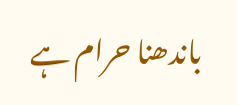باندھنا حرام ہے